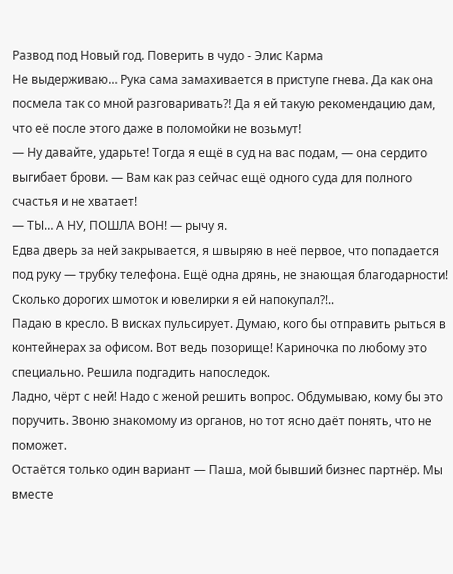Развод под Новый год. Поверить в чудо - Элис Карма
Не выдерживаю… Рука сама замахивается в приступе гнева. Да как она посмела так со мной разговаривать?! Да я ей такую рекомендацию дам, что её после этого даже в поломойки не возьмут!
— Ну давайте, ударьте! Тогда я ещё в суд на вас подам, — она сердито выгибает брови. — Вам как раз сейчас ещё одного суда для полного счастья и не хватает!
— ТЫ… А НУ, ПОШЛА ВОН! — рычу я.
Едва дверь за ней закрывается, я швыряю в неё первое, что попадается под руку — трубку телефона. Ещё одна дрянь, не знающая благодарности! Сколько дорогих шмоток и ювелирки я ей напокупал?!..
Падаю в кресло. В висках пульсирует. Думаю, кого бы отправить рыться в контейнерах за офисом. Вот ведь позорище! Кариночка по любому это специально. Решила подгадить напоследок.
Ладно, чёрт с ней! Надо с женой решить вопрос. Обдумываю, кому бы это поручить. Звоню знакомому из органов, но тот ясно даёт понять, что не поможет.
Остаётся только один вариант — Паша, мой бывший бизнес партнёр. Мы вместе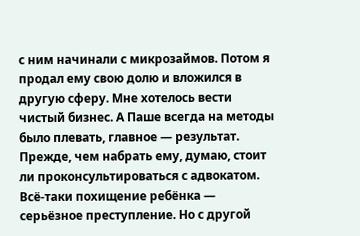с ним начинали с микрозаймов. Потом я продал ему свою долю и вложился в другую сферу. Мне хотелось вести чистый бизнес. А Паше всегда на методы было плевать, главное — результат.
Прежде, чем набрать ему, думаю, стоит ли проконсультироваться с адвокатом. Всё-таки похищение ребёнка — серьёзное преступление. Но с другой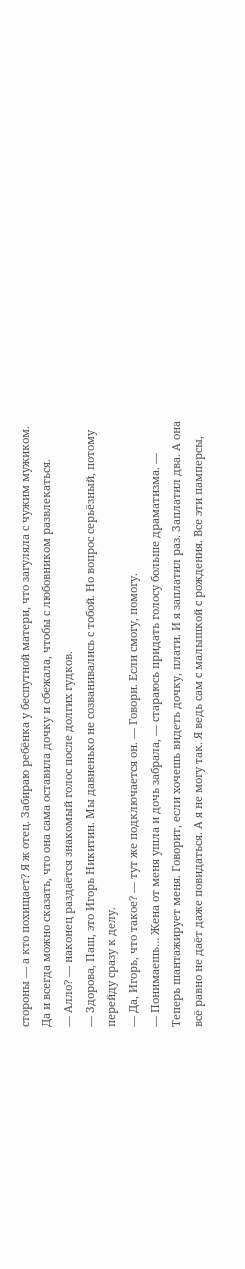стороны — а кто похищает? Я ж отец. Забираю ребёнка у беспутной матери, что загуляла с чужим мужиком. Да и всегда можно сказать, что она сама оставила дочку и сбежала, чтобы с любовником развлекаться.
— Алло? — наконец раздаётся знакомый голос после долгих гудков.
— Здорова, Паш, это Игорь Никитин. Мы давненько не созванивались с тобой. Но вопрос серьёзный, потому перейду сразу к делу.
— Да, Игорь, что такое? — тут же подключается он. — Говори. Если смогу, помогу.
— Понимаешь… Жена от меня ушла и дочь забрала, — стараюсь придать голосу больше драматизма. — Теперь шантажирует меня. Говорит, если хочешь видеть дочку, плати. И я заплатил раз. Заплатил два. А она всё равно не даёт даже повидаться. А я не могу так. Я ведь сам с малышкой с рождения. Все эти памперсы,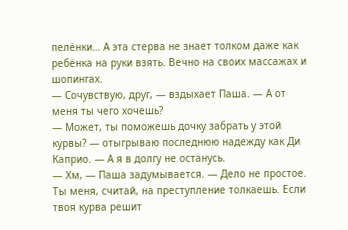пелёнки… А эта стерва не знает толком даже как ребёнка на руки взять. Вечно на своих массажах и шопингах.
— Сочувствую, друг, — вздыхает Паша. — А от меня ты чего хочешь?
— Может, ты поможешь дочку забрать у этой курвы? — отыгрываю последнюю надежду как Ди Каприо. — А я в долгу не останусь.
— Хм, — Паша задумывается. — Дело не простое. Ты меня, считай, на преступление толкаешь. Если твоя курва решит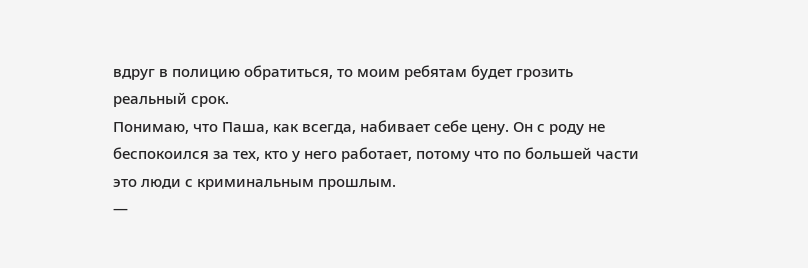вдруг в полицию обратиться, то моим ребятам будет грозить реальный срок.
Понимаю, что Паша, как всегда, набивает себе цену. Он с роду не беспокоился за тех, кто у него работает, потому что по большей части это люди с криминальным прошлым.
—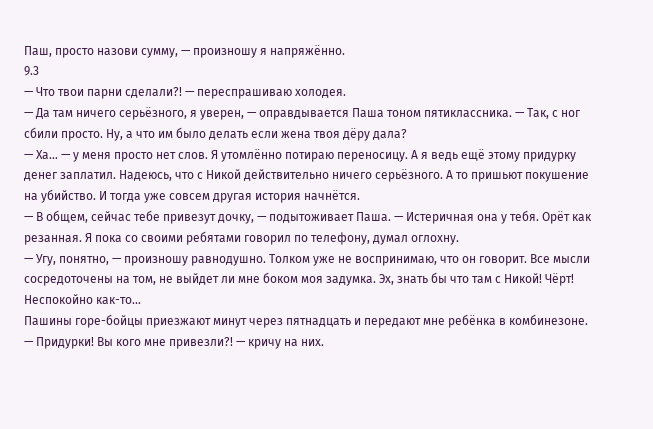Паш, просто назови сумму, — произношу я напряжённо.
9.3
— Что твои парни сделали?! — переспрашиваю холодея.
— Да там ничего серьёзного, я уверен, — оправдывается Паша тоном пятиклассника. — Так, с ног сбили просто. Ну, а что им было делать если жена твоя дёру дала?
— Ха… — у меня просто нет слов. Я утомлённо потираю переносицу. А я ведь ещё этому придурку денег заплатил. Надеюсь, что с Никой действительно ничего серьёзного. А то пришьют покушение на убийство. И тогда уже совсем другая история начнётся.
— В общем, сейчас тебе привезут дочку, — подытоживает Паша. — Истеричная она у тебя. Орёт как резанная. Я пока со своими ребятами говорил по телефону, думал оглохну.
— Угу, понятно, — произношу равнодушно. Толком уже не воспринимаю, что он говорит. Все мысли сосредоточены на том, не выйдет ли мне боком моя задумка. Эх, знать бы что там с Никой! Чёрт! Неспокойно как-то…
Пашины горе-бойцы приезжают минут через пятнадцать и передают мне ребёнка в комбинезоне.
— Придурки! Вы кого мне привезли?! — кричу на них.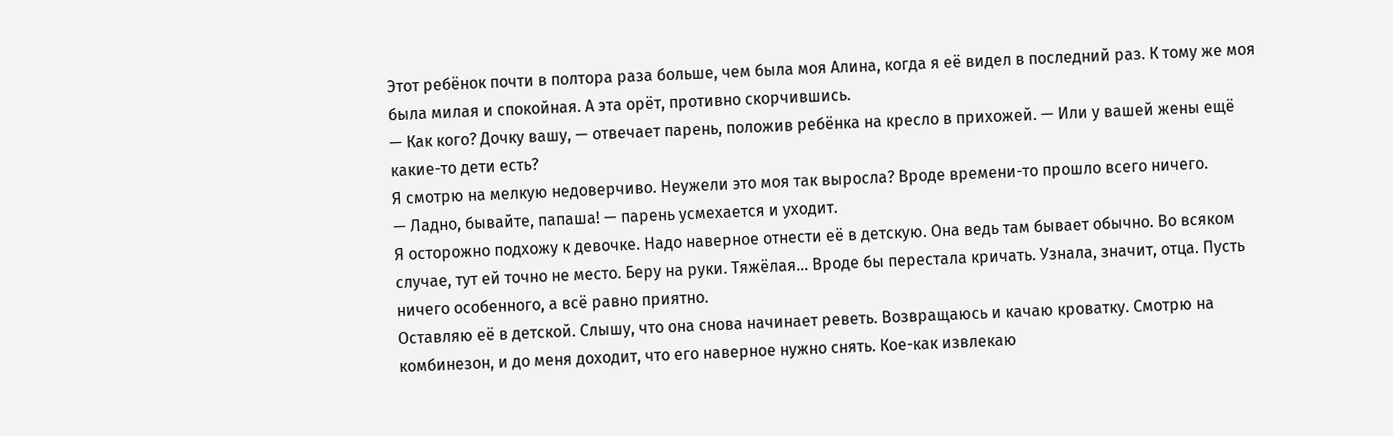Этот ребёнок почти в полтора раза больше, чем была моя Алина, когда я её видел в последний раз. К тому же моя была милая и спокойная. А эта орёт, противно скорчившись.
— Как кого? Дочку вашу, — отвечает парень, положив ребёнка на кресло в прихожей. — Или у вашей жены ещё какие-то дети есть?
Я смотрю на мелкую недоверчиво. Неужели это моя так выросла? Вроде времени-то прошло всего ничего.
— Ладно, бывайте, папаша! — парень усмехается и уходит.
Я осторожно подхожу к девочке. Надо наверное отнести её в детскую. Она ведь там бывает обычно. Во всяком случае, тут ей точно не место. Беру на руки. Тяжёлая… Вроде бы перестала кричать. Узнала, значит, отца. Пусть ничего особенного, а всё равно приятно.
Оставляю её в детской. Слышу, что она снова начинает реветь. Возвращаюсь и качаю кроватку. Смотрю на комбинезон, и до меня доходит, что его наверное нужно снять. Кое-как извлекаю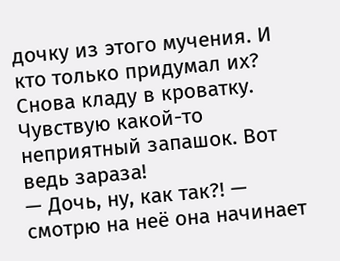дочку из этого мучения. И кто только придумал их? Снова кладу в кроватку. Чувствую какой-то неприятный запашок. Вот ведь зараза!
— Дочь, ну, как так?! — смотрю на неё она начинает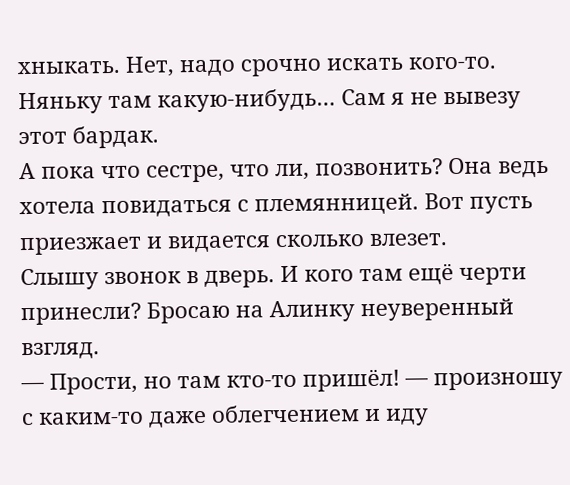хныкать. Нет, надо срочно искать кого-то. Няньку там какую-нибудь… Сам я не вывезу этот бардак.
А пока что сестре, что ли, позвонить? Она ведь хотела повидаться с племянницей. Вот пусть приезжает и видается сколько влезет.
Слышу звонок в дверь. И кого там ещё черти принесли? Бросаю на Алинку неуверенный взгляд.
— Прости, но там кто-то пришёл! — произношу с каким-то даже облегчением и иду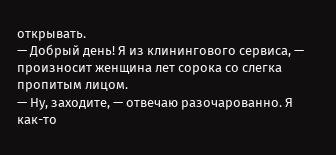открывать.
— Добрый день! Я из клинингового сервиса, — произносит женщина лет сорока со слегка пропитым лицом.
— Ну, заходите, — отвечаю разочарованно. Я как-то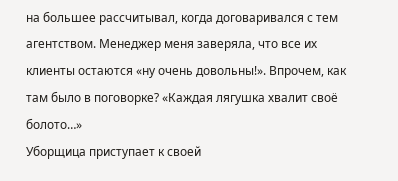на большее рассчитывал, когда договаривался с тем агентством. Менеджер меня заверяла, что все их клиенты остаются «ну очень довольны!». Впрочем, как там было в поговорке? «Каждая лягушка хвалит своё болото…»
Уборщица приступает к своей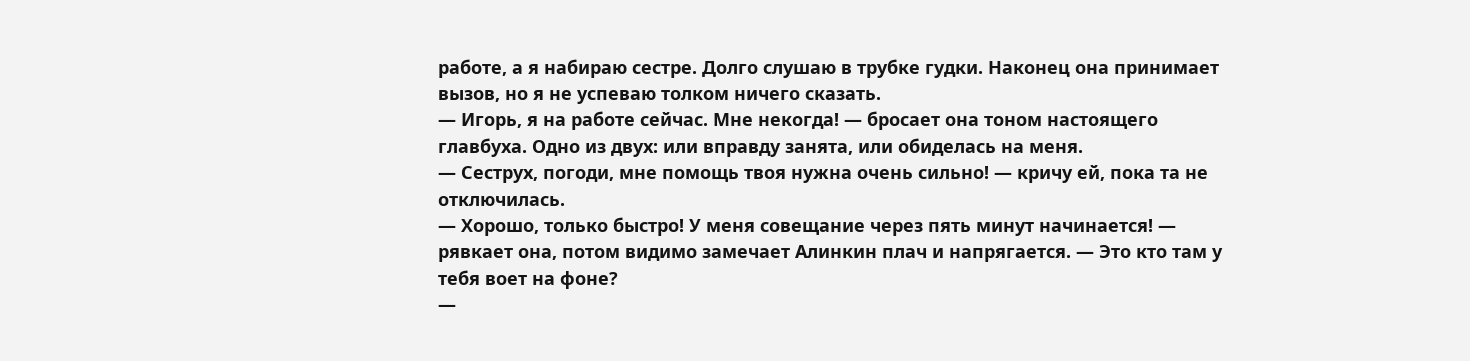работе, а я набираю сестре. Долго слушаю в трубке гудки. Наконец она принимает вызов, но я не успеваю толком ничего сказать.
— Игорь, я на работе сейчас. Мне некогда! — бросает она тоном настоящего главбуха. Одно из двух: или вправду занята, или обиделась на меня.
— Сеструх, погоди, мне помощь твоя нужна очень сильно! — кричу ей, пока та не отключилась.
— Хорошо, только быстро! У меня совещание через пять минут начинается! — рявкает она, потом видимо замечает Алинкин плач и напрягается. — Это кто там у тебя воет на фоне?
—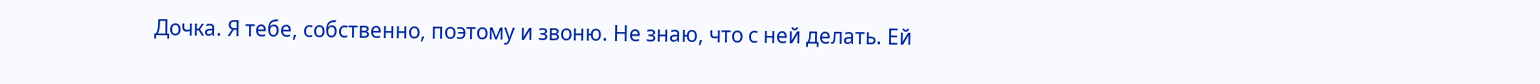Дочка. Я тебе, собственно, поэтому и звоню. Не знаю, что с ней делать. Ей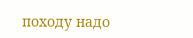походу надо